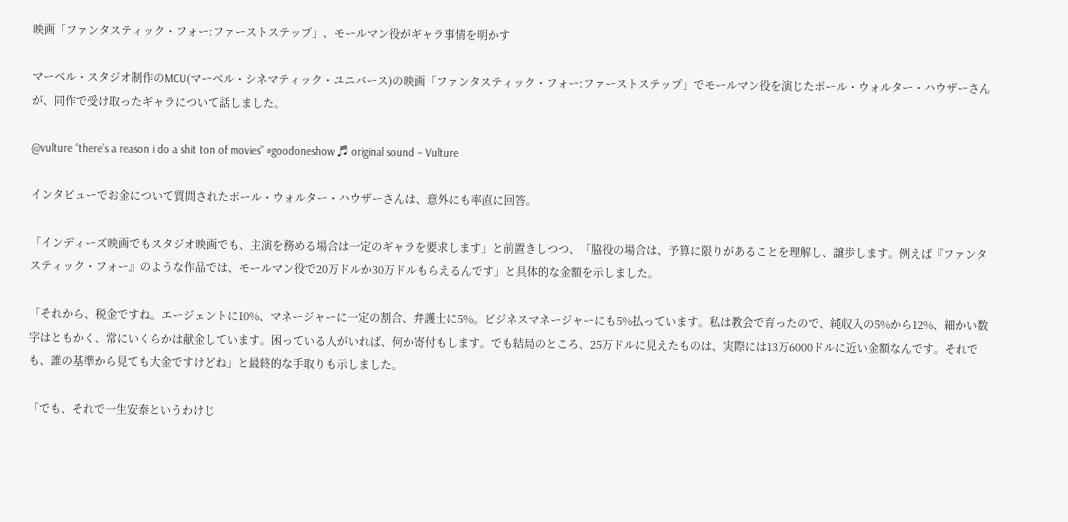映画「ファンタスティック・フォー:ファーストステップ」、モールマン役がギャラ事情を明かす

マーベル・スタジオ制作のMCU(マーベル・シネマティック・ユニバース)の映画「ファンタスティック・フォー:ファーストステップ」でモールマン役を演じたポール・ウォルター・ハウザーさんが、同作で受け取ったギャラについて話しました。

@vulture “there’s a reason i do a shit ton of movies” #goodoneshow ♬ original sound – Vulture

インタビューでお金について質問されたポール・ウォルター・ハウザーさんは、意外にも率直に回答。

「インディーズ映画でもスタジオ映画でも、主演を務める場合は一定のギャラを要求します」と前置きしつつ、「脇役の場合は、予算に限りがあることを理解し、譲歩します。例えば『ファンタスティック・フォー』のような作品では、モールマン役で20万ドルか30万ドルもらえるんです」と具体的な金額を示しました。

「それから、税金ですね。エージェントに10%、マネージャーに一定の割合、弁護士に5%。ビジネスマネージャーにも5%払っています。私は教会で育ったので、純収入の5%から12%、細かい数字はともかく、常にいくらかは献金しています。困っている人がいれば、何か寄付もします。でも結局のところ、25万ドルに見えたものは、実際には13万6000ドルに近い金額なんです。それでも、誰の基準から見ても大金ですけどね」と最終的な手取りも示しました。

「でも、それで一生安泰というわけじ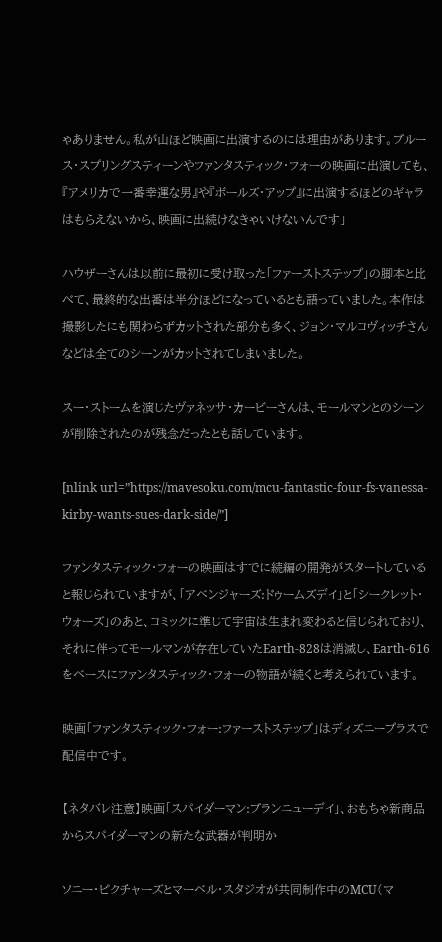ゃありません。私が山ほど映画に出演するのには理由があります。ブルース・スプリングスティーンやファンタスティック・フォーの映画に出演しても、『アメリカで一番幸運な男』や『ボールズ・アップ』に出演するほどのギャラはもらえないから、映画に出続けなきゃいけないんです」

ハウザーさんは以前に最初に受け取った「ファーストステップ」の脚本と比べて、最終的な出番は半分ほどになっているとも語っていました。本作は撮影したにも関わらずカットされた部分も多く、ジョン・マルコヴィッチさんなどは全てのシーンがカットされてしまいました。

スー・ストームを演じたヴァネッサ・カービーさんは、モールマンとのシーンが削除されたのが残念だったとも話しています。

[nlink url=”https://mavesoku.com/mcu-fantastic-four-fs-vanessa-kirby-wants-sues-dark-side/”]

ファンタスティック・フォーの映画はすでに続編の開発がスタートしていると報じられていますが、「アベンジャーズ:ドゥームズデイ」と「シークレット・ウォーズ」のあと、コミックに準じて宇宙は生まれ変わると信じられており、それに伴ってモールマンが存在していたEarth-828は消滅し、Earth-616をベースにファンタスティック・フォーの物語が続くと考えられています。

映画「ファンタスティック・フォー:ファーストステップ」はディズニープラスで配信中です。

【ネタバレ注意】映画「スパイダーマン:ブランニューデイ」、おもちゃ新商品からスパイダーマンの新たな武器が判明か

ソニー・ピクチャーズとマーベル・スタジオが共同制作中のMCU(マ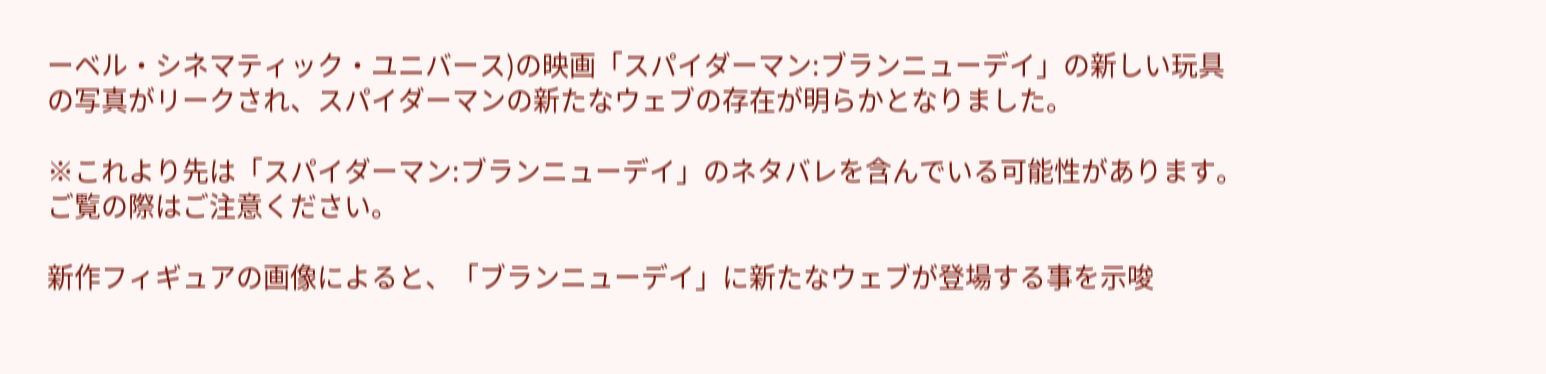ーベル・シネマティック・ユニバース)の映画「スパイダーマン:ブランニューデイ」の新しい玩具の写真がリークされ、スパイダーマンの新たなウェブの存在が明らかとなりました。

※これより先は「スパイダーマン:ブランニューデイ」のネタバレを含んでいる可能性があります。ご覧の際はご注意ください。

新作フィギュアの画像によると、「ブランニューデイ」に新たなウェブが登場する事を示唆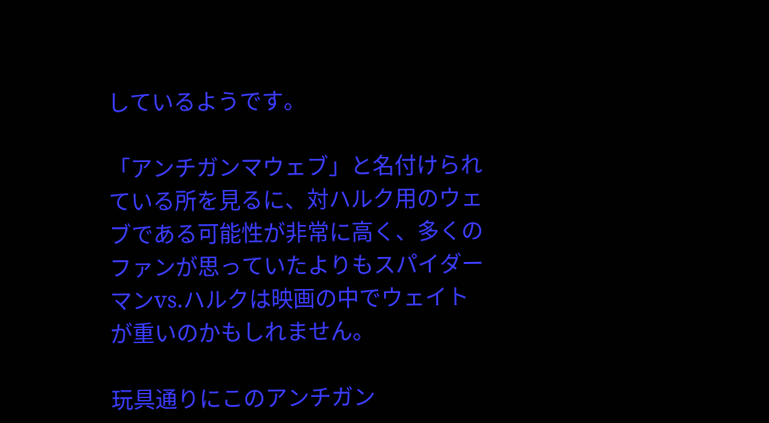しているようです。

「アンチガンマウェブ」と名付けられている所を見るに、対ハルク用のウェブである可能性が非常に高く、多くのファンが思っていたよりもスパイダーマンvs.ハルクは映画の中でウェイトが重いのかもしれません。

玩具通りにこのアンチガン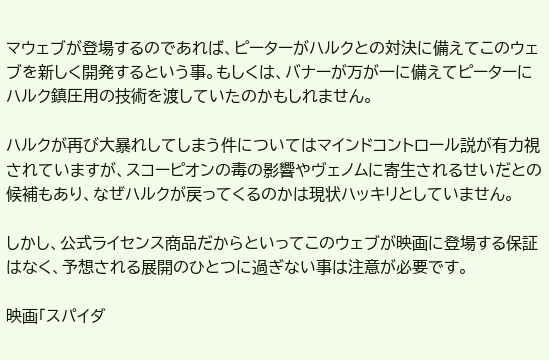マウェブが登場するのであれば、ピーターがハルクとの対決に備えてこのウェブを新しく開発するという事。もしくは、バナーが万が一に備えてピーターにハルク鎮圧用の技術を渡していたのかもしれません。

ハルクが再び大暴れしてしまう件についてはマインドコントロール説が有力視されていますが、スコーピオンの毒の影響やヴェノムに寄生されるせいだとの候補もあり、なぜハルクが戻ってくるのかは現状ハッキリとしていません。

しかし、公式ライセンス商品だからといってこのウェブが映画に登場する保証はなく、予想される展開のひとつに過ぎない事は注意が必要です。

映画「スパイダ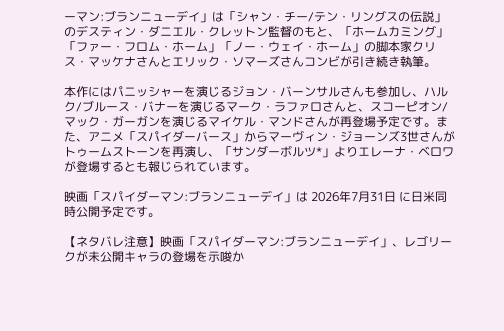ーマン:ブランニューデイ」は「シャン・チー/テン・リングスの伝説」のデスティン・ダニエル・クレットン監督のもと、「ホームカミング」「ファー・フロム・ホーム」「ノー・ウェイ・ホーム」の脚本家クリス・マッケナさんとエリック・ソマーズさんコンビが引き続き執筆。

本作にはパニッシャーを演じるジョン・バーンサルさんも参加し、ハルク/ブルース・バナーを演じるマーク・ラファロさんと、スコーピオン/マック・ガーガンを演じるマイケル・マンドさんが再登場予定です。また、アニメ「スパイダーバース」からマーヴィン・ジョーンズ3世さんがトゥームストーンを再演し、「サンダーボルツ*」よりエレーナ・ベロワが登場するとも報じられています。

映画「スパイダーマン:ブランニューデイ」は 2026年7月31日 に日米同時公開予定です。

【ネタバレ注意】映画「スパイダーマン:ブランニューデイ」、レゴリークが未公開キャラの登場を示唆か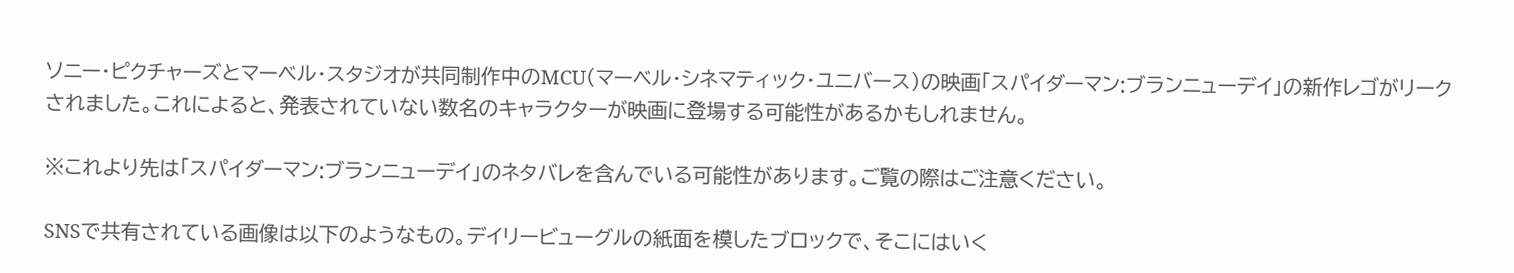ソニー・ピクチャーズとマーベル・スタジオが共同制作中のMCU(マーベル・シネマティック・ユニバース)の映画「スパイダーマン:ブランニューデイ」の新作レゴがリークされました。これによると、発表されていない数名のキャラクターが映画に登場する可能性があるかもしれません。

※これより先は「スパイダーマン:ブランニューデイ」のネタバレを含んでいる可能性があります。ご覧の際はご注意ください。

SNSで共有されている画像は以下のようなもの。デイリービューグルの紙面を模したブロックで、そこにはいく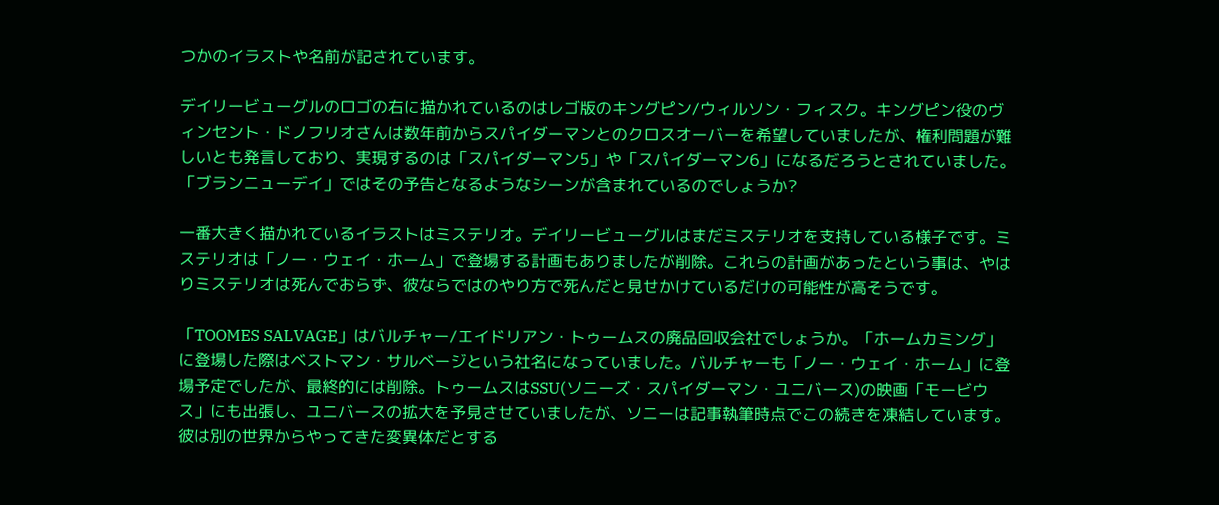つかのイラストや名前が記されています。

デイリービューグルのロゴの右に描かれているのはレゴ版のキングピン/ウィルソン・フィスク。キングピン役のヴィンセント・ドノフリオさんは数年前からスパイダーマンとのクロスオーバーを希望していましたが、権利問題が難しいとも発言しており、実現するのは「スパイダーマン5」や「スパイダーマン6」になるだろうとされていました。「ブランニューデイ」ではその予告となるようなシーンが含まれているのでしょうか?

一番大きく描かれているイラストはミステリオ。デイリービューグルはまだミステリオを支持している様子です。ミステリオは「ノー・ウェイ・ホーム」で登場する計画もありましたが削除。これらの計画があったという事は、やはりミステリオは死んでおらず、彼ならではのやり方で死んだと見せかけているだけの可能性が高そうです。

「TOOMES SALVAGE」はバルチャー/エイドリアン・トゥームスの廃品回収会社でしょうか。「ホームカミング」に登場した際はベストマン・サルベージという社名になっていました。バルチャーも「ノー・ウェイ・ホーム」に登場予定でしたが、最終的には削除。トゥームスはSSU(ソニーズ・スパイダーマン・ユニバース)の映画「モービウス」にも出張し、ユニバースの拡大を予見させていましたが、ソニーは記事執筆時点でこの続きを凍結しています。彼は別の世界からやってきた変異体だとする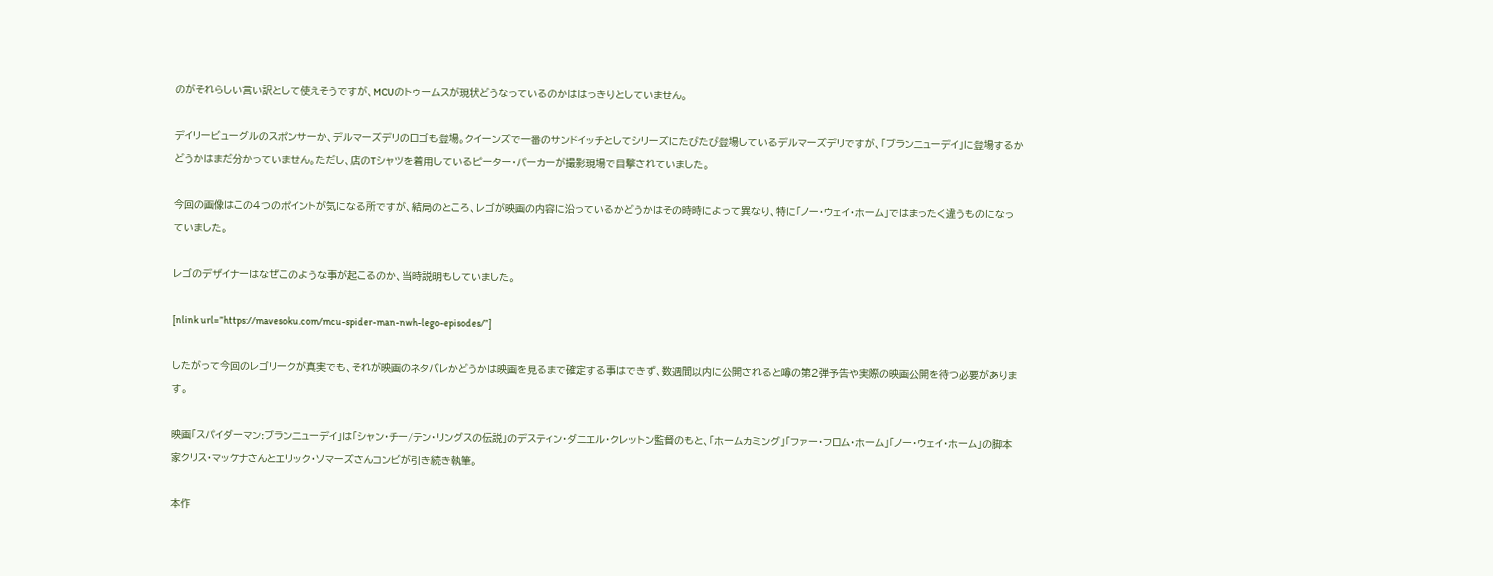のがそれらしい言い訳として使えそうですが、MCUのトゥームスが現状どうなっているのかははっきりとしていません。

デイリービューグルのスポンサーか、デルマーズデリのロゴも登場。クイーンズで一番のサンドイッチとしてシリーズにたびたび登場しているデルマーズデリですが、「ブランニューデイ」に登場するかどうかはまだ分かっていません。ただし、店のTシャツを着用しているピーター・パーカーが撮影現場で目撃されていました。

今回の画像はこの4つのポイントが気になる所ですが、結局のところ、レゴが映画の内容に沿っているかどうかはその時時によって異なり、特に「ノー・ウェイ・ホーム」ではまったく違うものになっていました。

レゴのデザイナーはなぜこのような事が起こるのか、当時説明もしていました。

[nlink url=”https://mavesoku.com/mcu-spider-man-nwh-lego-episodes/”]

したがって今回のレゴリークが真実でも、それが映画のネタバレかどうかは映画を見るまで確定する事はできず、数週間以内に公開されると噂の第2弾予告や実際の映画公開を待つ必要があります。

映画「スパイダーマン:ブランニューデイ」は「シャン・チー/テン・リングスの伝説」のデスティン・ダニエル・クレットン監督のもと、「ホームカミング」「ファー・フロム・ホーム」「ノー・ウェイ・ホーム」の脚本家クリス・マッケナさんとエリック・ソマーズさんコンビが引き続き執筆。

本作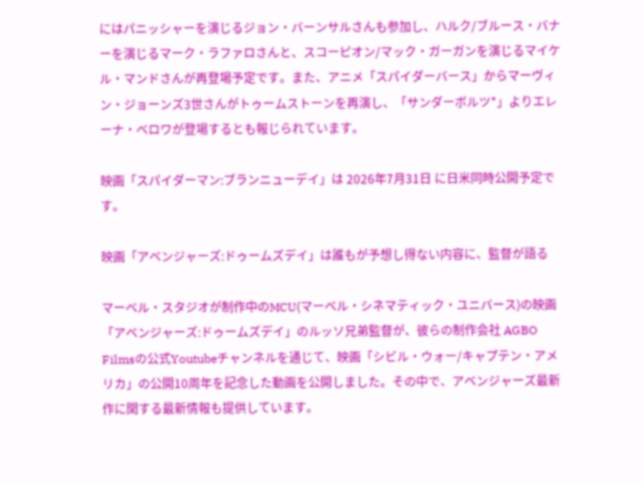にはパニッシャーを演じるジョン・バーンサルさんも参加し、ハルク/ブルース・バナーを演じるマーク・ラファロさんと、スコーピオン/マック・ガーガンを演じるマイケル・マンドさんが再登場予定です。また、アニメ「スパイダーバース」からマーヴィン・ジョーンズ3世さんがトゥームストーンを再演し、「サンダーボルツ*」よりエレーナ・ベロワが登場するとも報じられています。

映画「スパイダーマン:ブランニューデイ」は 2026年7月31日 に日米同時公開予定です。

映画「アベンジャーズ:ドゥームズデイ」は誰もが予想し得ない内容に、監督が語る

マーベル・スタジオが制作中のMCU(マーベル・シネマティック・ユニバース)の映画「アベンジャーズ:ドゥームズデイ」のルッソ兄弟監督が、彼らの制作会社 AGBO Filmsの公式Youtubeチャンネルを通じて、映画「シビル・ウォー/キャプテン・アメリカ」の公開10周年を記念した動画を公開しました。その中で、アベンジャーズ最新作に関する最新情報も提供しています。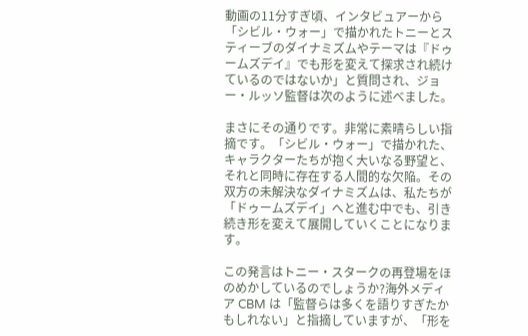動画の11分すぎ頃、インタビュアーから「シビル・ウォー」で描かれたトニーとスティーブのダイナミズムやテーマは『ドゥームズデイ』でも形を変えて探求され続けているのではないか」と質問され、ジョー・ルッソ監督は次のように述べました。

まさにその通りです。非常に素晴らしい指摘です。「シビル・ウォー」で描かれた、キャラクターたちが抱く大いなる野望と、それと同時に存在する人間的な欠陥。その双方の未解決なダイナミズムは、私たちが「ドゥームズデイ」へと進む中でも、引き続き形を変えて展開していくことになります。

この発言はトニー・スタークの再登場をほのめかしているのでしょうか?海外メディア CBM は「監督らは多くを語りすぎたかもしれない」と指摘していますが、「形を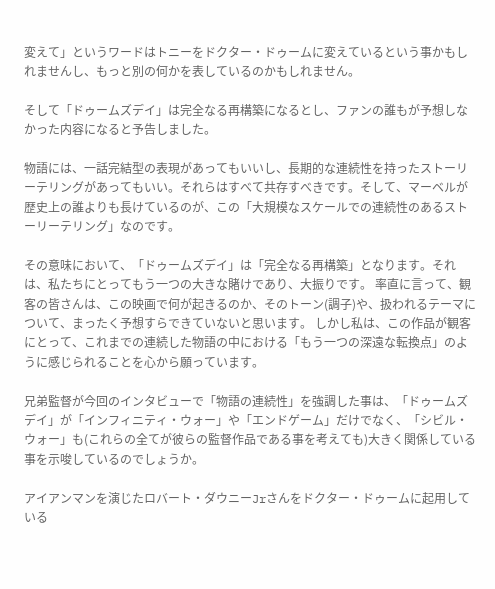変えて」というワードはトニーをドクター・ドゥームに変えているという事かもしれませんし、もっと別の何かを表しているのかもしれません。

そして「ドゥームズデイ」は完全なる再構築になるとし、ファンの誰もが予想しなかった内容になると予告しました。

物語には、一話完結型の表現があってもいいし、長期的な連続性を持ったストーリーテリングがあってもいい。それらはすべて共存すべきです。そして、マーベルが歴史上の誰よりも長けているのが、この「大規模なスケールでの連続性のあるストーリーテリング」なのです。

その意味において、「ドゥームズデイ」は「完全なる再構築」となります。それは、私たちにとってもう一つの大きな賭けであり、大振りです。 率直に言って、観客の皆さんは、この映画で何が起きるのか、そのトーン(調子)や、扱われるテーマについて、まったく予想すらできていないと思います。 しかし私は、この作品が観客にとって、これまでの連続した物語の中における「もう一つの深遠な転換点」のように感じられることを心から願っています。

兄弟監督が今回のインタビューで「物語の連続性」を強調した事は、「ドゥームズデイ」が「インフィニティ・ウォー」や「エンドゲーム」だけでなく、「シビル・ウォー」も(これらの全てが彼らの監督作品である事を考えても)大きく関係している事を示唆しているのでしょうか。

アイアンマンを演じたロバート・ダウニーJrさんをドクター・ドゥームに起用している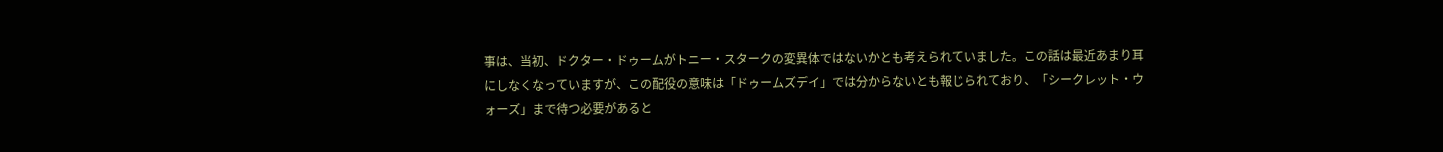事は、当初、ドクター・ドゥームがトニー・スタークの変異体ではないかとも考えられていました。この話は最近あまり耳にしなくなっていますが、この配役の意味は「ドゥームズデイ」では分からないとも報じられており、「シークレット・ウォーズ」まで待つ必要があると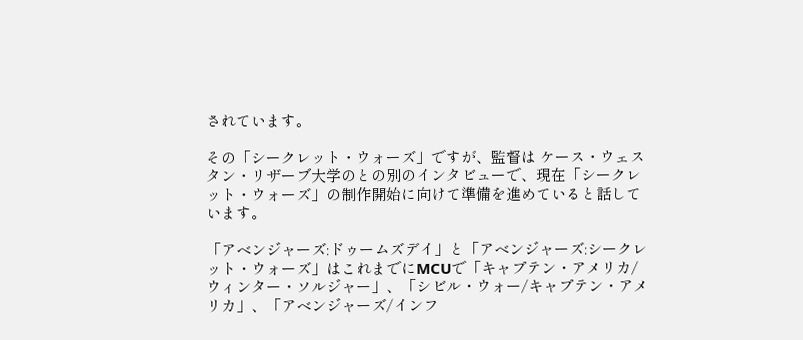されています。

その「シークレット・ウォーズ」ですが、監督は ケース・ウェスタン・リザーブ大学のとの別のインタビューで、現在「シークレット・ウォーズ」の制作開始に向けて準備を進めていると話しています。

「アベンジャーズ:ドゥームズデイ」と「アベンジャーズ:シークレット・ウォーズ」はこれまでにMCUで「キャプテン・アメリカ/ウィンター・ソルジャー」、「シビル・ウォー/キャプテン・アメリカ」、「アベンジャーズ/インフ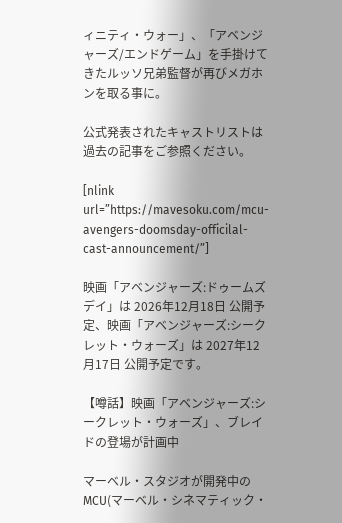ィニティ・ウォー」、「アベンジャーズ/エンドゲーム」を手掛けてきたルッソ兄弟監督が再びメガホンを取る事に。

公式発表されたキャストリストは過去の記事をご参照ください。

[nlink url=”https://mavesoku.com/mcu-avengers-doomsday-officilal-cast-announcement/”]

映画「アベンジャーズ:ドゥームズデイ」は 2026年12月18日 公開予定、映画「アベンジャーズ:シークレット・ウォーズ」は 2027年12月17日 公開予定です。

【噂話】映画「アベンジャーズ:シークレット・ウォーズ」、ブレイドの登場が計画中

マーベル・スタジオが開発中のMCU(マーベル・シネマティック・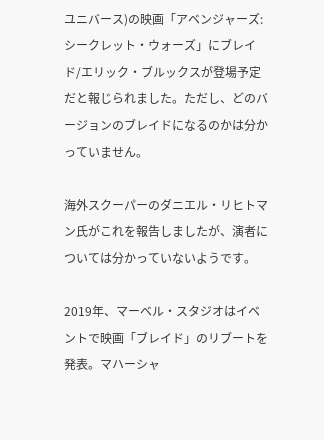ユニバース)の映画「アベンジャーズ:シークレット・ウォーズ」にブレイド/エリック・ブルックスが登場予定だと報じられました。ただし、どのバージョンのブレイドになるのかは分かっていません。

海外スクーパーのダニエル・リヒトマン氏がこれを報告しましたが、演者については分かっていないようです。

2019年、マーベル・スタジオはイベントで映画「ブレイド」のリブートを発表。マハーシャ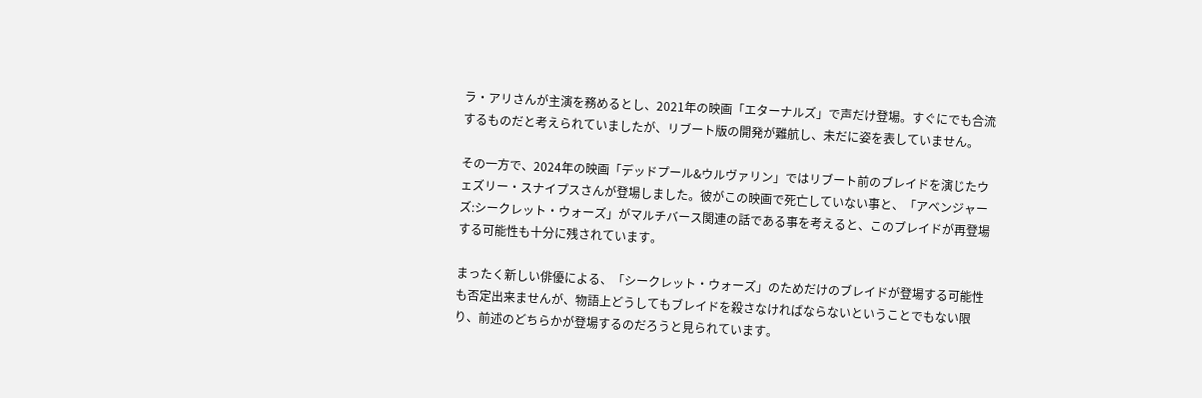ラ・アリさんが主演を務めるとし、2021年の映画「エターナルズ」で声だけ登場。すぐにでも合流するものだと考えられていましたが、リブート版の開発が難航し、未だに姿を表していません。

その一方で、2024年の映画「デッドプール&ウルヴァリン」ではリブート前のブレイドを演じたウェズリー・スナイプスさんが登場しました。彼がこの映画で死亡していない事と、「アベンジャーズ:シークレット・ウォーズ」がマルチバース関連の話である事を考えると、このブレイドが再登場する可能性も十分に残されています。

まったく新しい俳優による、「シークレット・ウォーズ」のためだけのブレイドが登場する可能性も否定出来ませんが、物語上どうしてもブレイドを殺さなければならないということでもない限り、前述のどちらかが登場するのだろうと見られています。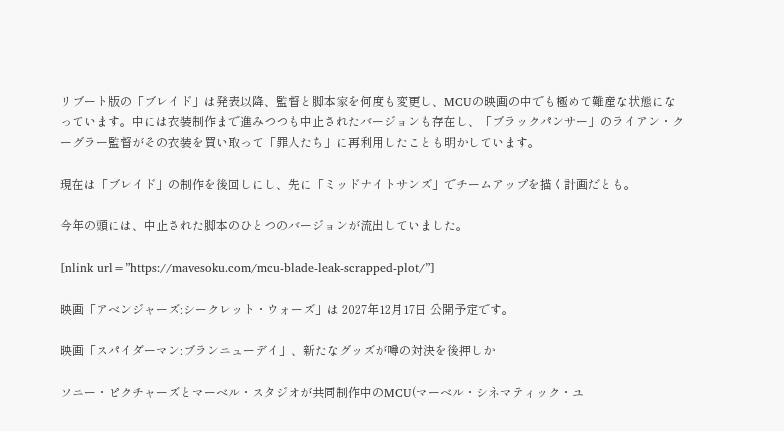リブート版の「ブレイド」は発表以降、監督と脚本家を何度も変更し、MCUの映画の中でも極めて難産な状態になっています。中には衣装制作まで進みつつも中止されたバージョンも存在し、「ブラックパンサー」のライアン・クーグラー監督がその衣装を買い取って「罪人たち」に再利用したことも明かしています。

現在は「ブレイド」の制作を後回しにし、先に「ミッドナイトサンズ」でチームアップを描く計画だとも。

今年の頭には、中止された脚本のひとつのバージョンが流出していました。

[nlink url=”https://mavesoku.com/mcu-blade-leak-scrapped-plot/”]

映画「アベンジャーズ:シークレット・ウォーズ」は 2027年12月17日 公開予定です。

映画「スパイダーマン:ブランニューデイ」、新たなグッズが噂の対決を後押しか

ソニー・ピクチャーズとマーベル・スタジオが共同制作中のMCU(マーベル・シネマティック・ユ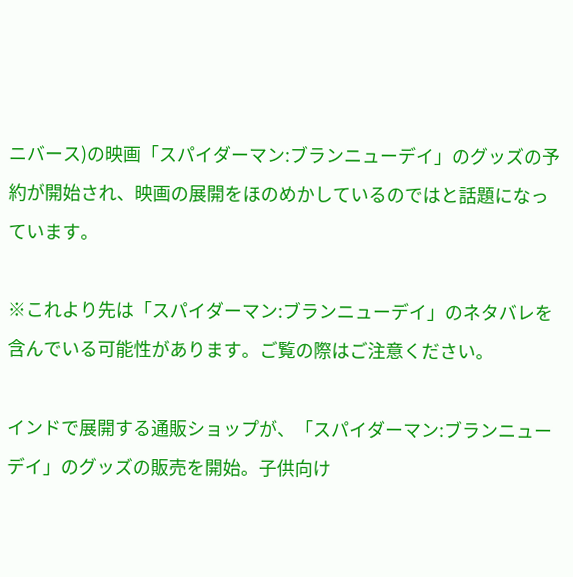ニバース)の映画「スパイダーマン:ブランニューデイ」のグッズの予約が開始され、映画の展開をほのめかしているのではと話題になっています。

※これより先は「スパイダーマン:ブランニューデイ」のネタバレを含んでいる可能性があります。ご覧の際はご注意ください。

インドで展開する通販ショップが、「スパイダーマン:ブランニューデイ」のグッズの販売を開始。子供向け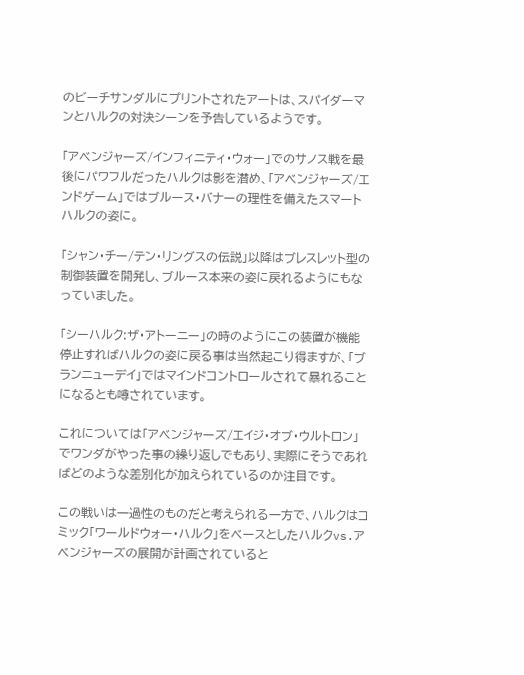のビーチサンダルにプリントされたアートは、スパイダーマンとハルクの対決シーンを予告しているようです。

「アベンジャーズ/インフィニティ・ウォー」でのサノス戦を最後にパワフルだったハルクは影を潜め、「アベンジャーズ/エンドゲーム」ではブルース・バナーの理性を備えたスマートハルクの姿に。

「シャン・チー/テン・リングスの伝説」以降はブレスレット型の制御装置を開発し、ブルース本来の姿に戻れるようにもなっていました。

「シーハルク:ザ・アトーニー」の時のようにこの装置が機能停止すればハルクの姿に戻る事は当然起こり得ますが、「ブランニューデイ」ではマインドコントロールされて暴れることになるとも噂されています。

これについては「アベンジャーズ/エイジ・オブ・ウルトロン」でワンダがやった事の繰り返しでもあり、実際にそうであればどのような差別化が加えられているのか注目です。

この戦いは一過性のものだと考えられる一方で、ハルクはコミック「ワールドウォー・ハルク」をベースとしたハルクvs.アベンジャーズの展開が計画されていると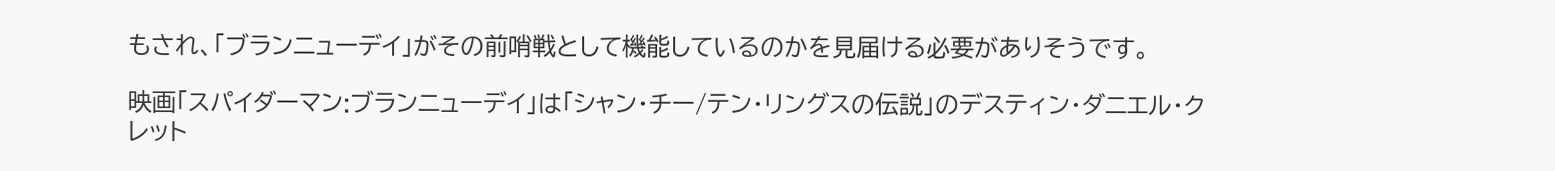もされ、「ブランニューデイ」がその前哨戦として機能しているのかを見届ける必要がありそうです。

映画「スパイダーマン:ブランニューデイ」は「シャン・チー/テン・リングスの伝説」のデスティン・ダニエル・クレット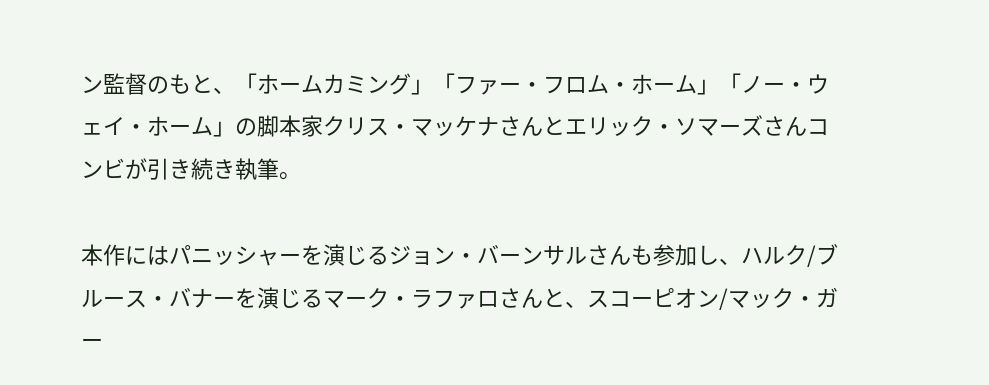ン監督のもと、「ホームカミング」「ファー・フロム・ホーム」「ノー・ウェイ・ホーム」の脚本家クリス・マッケナさんとエリック・ソマーズさんコンビが引き続き執筆。

本作にはパニッシャーを演じるジョン・バーンサルさんも参加し、ハルク/ブルース・バナーを演じるマーク・ラファロさんと、スコーピオン/マック・ガー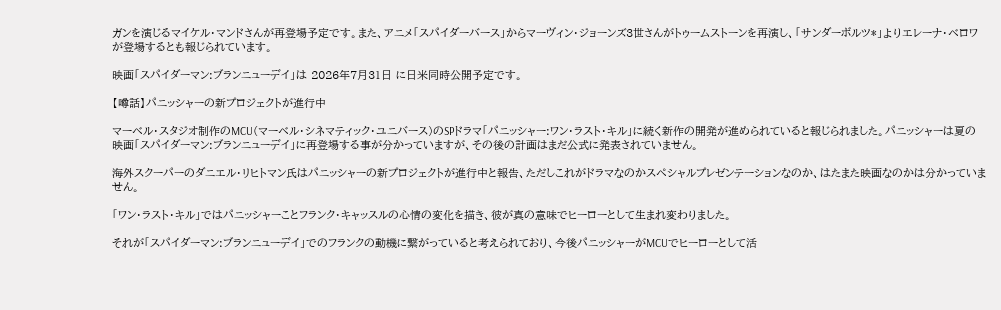ガンを演じるマイケル・マンドさんが再登場予定です。また、アニメ「スパイダーバース」からマーヴィン・ジョーンズ3世さんがトゥームストーンを再演し、「サンダーボルツ*」よりエレーナ・ベロワが登場するとも報じられています。

映画「スパイダーマン:ブランニューデイ」は 2026年7月31日 に日米同時公開予定です。

【噂話】パニッシャーの新プロジェクトが進行中

マーベル・スタジオ制作のMCU(マーベル・シネマティック・ユニバース)のSPドラマ「パニッシャー:ワン・ラスト・キル」に続く新作の開発が進められていると報じられました。パニッシャーは夏の映画「スパイダーマン:ブランニューデイ」に再登場する事が分かっていますが、その後の計画はまだ公式に発表されていません。

海外スクーパーのダニエル・リヒトマン氏はパニッシャーの新プロジェクトが進行中と報告、ただしこれがドラマなのかスペシャルプレゼンテーションなのか、はたまた映画なのかは分かっていません。

「ワン・ラスト・キル」ではパニッシャーことフランク・キャッスルの心情の変化を描き、彼が真の意味でヒーローとして生まれ変わりました。

それが「スパイダーマン:ブランニューデイ」でのフランクの動機に繋がっていると考えられており、今後パニッシャーがMCUでヒーローとして活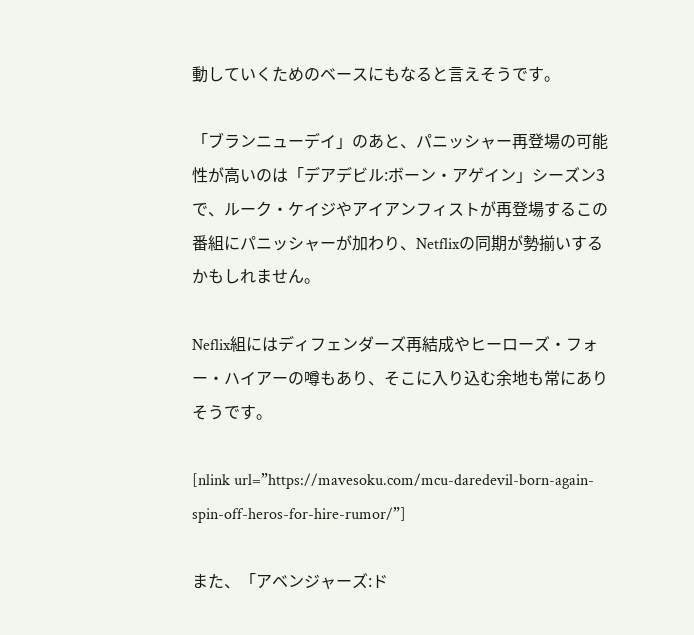動していくためのベースにもなると言えそうです。

「ブランニューデイ」のあと、パニッシャー再登場の可能性が高いのは「デアデビル:ボーン・アゲイン」シーズン3で、ルーク・ケイジやアイアンフィストが再登場するこの番組にパニッシャーが加わり、Netflixの同期が勢揃いするかもしれません。

Neflix組にはディフェンダーズ再結成やヒーローズ・フォー・ハイアーの噂もあり、そこに入り込む余地も常にありそうです。

[nlink url=”https://mavesoku.com/mcu-daredevil-born-again-spin-off-heros-for-hire-rumor/”]

また、「アベンジャーズ:ド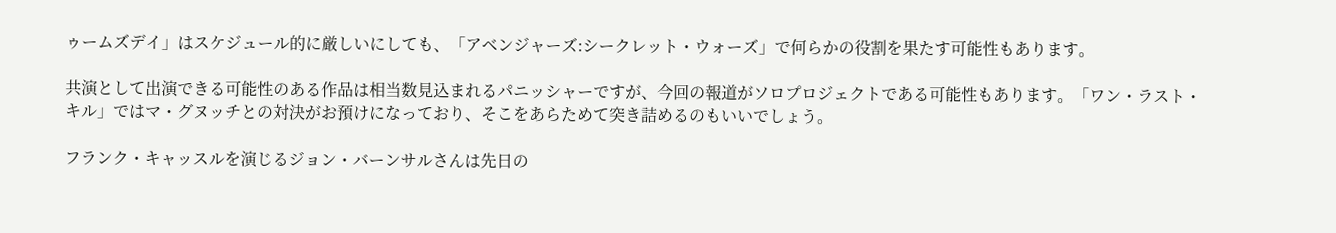ゥームズデイ」はスケジュール的に厳しいにしても、「アベンジャーズ:シークレット・ウォーズ」で何らかの役割を果たす可能性もあります。

共演として出演できる可能性のある作品は相当数見込まれるパニッシャーですが、今回の報道がソロプロジェクトである可能性もあります。「ワン・ラスト・キル」ではマ・グヌッチとの対決がお預けになっており、そこをあらためて突き詰めるのもいいでしょう。

フランク・キャッスルを演じるジョン・バーンサルさんは先日の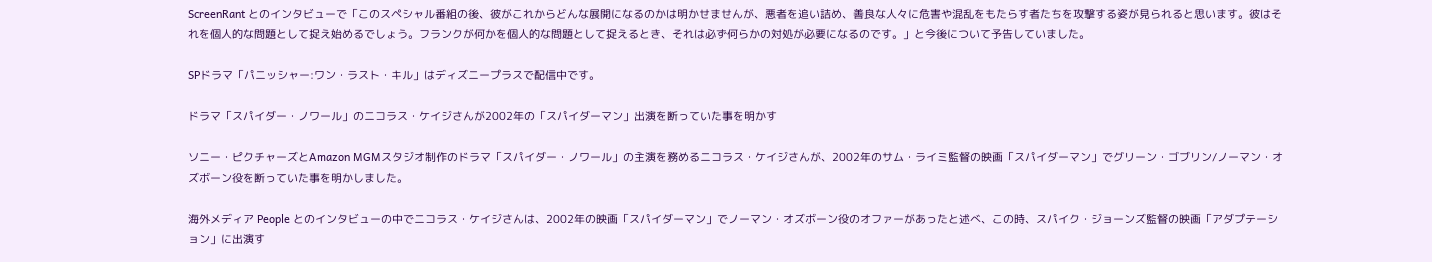ScreenRant とのインタビューで「このスペシャル番組の後、彼がこれからどんな展開になるのかは明かせませんが、悪者を追い詰め、善良な人々に危害や混乱をもたらす者たちを攻撃する姿が見られると思います。彼はそれを個人的な問題として捉え始めるでしょう。フランクが何かを個人的な問題として捉えるとき、それは必ず何らかの対処が必要になるのです。」と今後について予告していました。

SPドラマ「パニッシャー:ワン・ラスト・キル」はディズニープラスで配信中です。

ドラマ「スパイダー・ノワール」のニコラス・ケイジさんが2002年の「スパイダーマン」出演を断っていた事を明かす

ソニー・ピクチャーズとAmazon MGMスタジオ制作のドラマ「スパイダー・ノワール」の主演を務めるニコラス・ケイジさんが、2002年のサム・ライミ監督の映画「スパイダーマン」でグリーン・ゴブリン/ノーマン・オズボーン役を断っていた事を明かしました。

海外メディア People とのインタビューの中でニコラス・ケイジさんは、2002年の映画「スパイダーマン」でノーマン・オズボーン役のオファーがあったと述べ、この時、スパイク・ジョーンズ監督の映画「アダプテーション」に出演す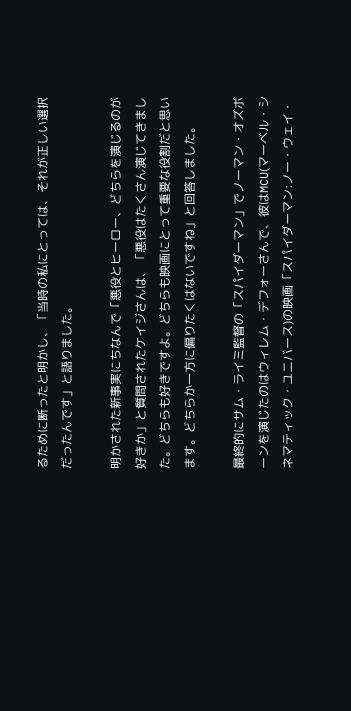るために断ったと明かし、「当時の私にとっては、それが正しい選択だったんです」と語りました。

明かされた新事実にちなんで「悪役とヒーロー、どちらを演じるのが好きか」と質問されたケイジさんは、「悪役はたくさん演じてきました。どちらも好きですよ。どちらも映画にとって重要な役割だと思います。どちらか一方に偏りたくはないですね」と回答しました。

最終的にサム・ライミ監督の「スパイダーマン」でノーマン・オズボーンを演じたのはウィレム・デフォーさんで、彼はMCU(マーベル・シネマティック・ユニバース)の映画「スパイダーマン:ノー・ウェイ・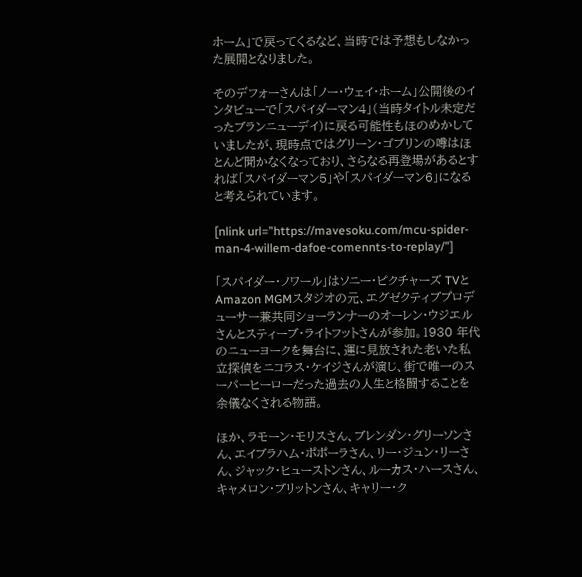ホーム」で戻ってくるなど、当時では予想もしなかった展開となりました。

そのデフォーさんは「ノー・ウェイ・ホーム」公開後のインタビューで「スパイダーマン4」(当時タイトル未定だったブランニューデイ)に戻る可能性もほのめかしていましたが、現時点ではグリーン・ゴブリンの噂はほとんど聞かなくなっており、さらなる再登場があるとすれば「スパイダーマン5」や「スパイダーマン6」になると考えられています。

[nlink url=”https://mavesoku.com/mcu-spider-man-4-willem-dafoe-comennts-to-replay/”]

「スパイダー・ノワール」はソニー・ピクチャーズ TVとAmazon MGMスタジオの元、エグゼクティブプロデューサー兼共同ショーランナーのオーレン・ウジエルさんとスティーブ・ライトフットさんが参加。1930 年代のニューヨークを舞台に、運に見放された老いた私立探偵をニコラス・ケイジさんが演じ、街で唯一のスーパーヒーローだった過去の人生と格闘することを余儀なくされる物語。

ほか、ラモーン・モリスさん、ブレンダン・グリーソンさん、エイブラハム・ポポーラさん、リー・ジュン・リーさん、ジャック・ヒューストンさん、ルーカス・ハースさん、キャメロン・ブリットンさん、キャリー・ク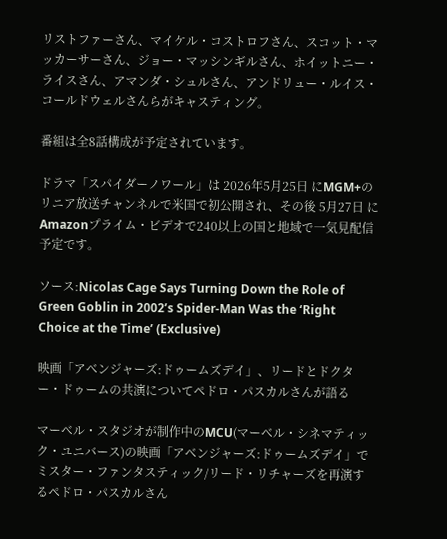リストファーさん、マイケル・コストロフさん、スコット・マッカーサーさん、ジョー・マッシンギルさん、ホイットニー・ライスさん、アマンダ・シュルさん、アンドリュー・ルイス・コールドウェルさんらがキャスティング。

番組は全8話構成が予定されています。

ドラマ「スパイダーノワール」は 2026年5月25日 にMGM+のリニア放送チャンネルで米国で初公開され、その後 5月27日 にAmazonプライム・ビデオで240以上の国と地域で一気見配信予定です。

ソース:Nicolas Cage Says Turning Down the Role of Green Goblin in 2002’s Spider-Man Was the ‘Right Choice at the Time’ (Exclusive)

映画「アベンジャーズ:ドゥームズデイ」、リードとドクター・ドゥームの共演についてペドロ・パスカルさんが語る

マーベル・スタジオが制作中のMCU(マーベル・シネマティック・ユニバース)の映画「アベンジャーズ:ドゥームズデイ」でミスター・ファンタスティック/リード・リチャーズを再演するペドロ・パスカルさん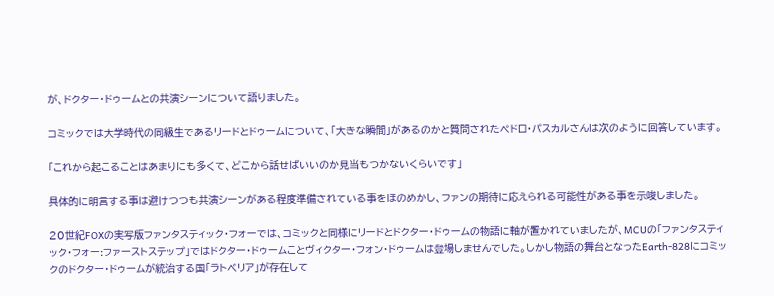が、ドクター・ドゥームとの共演シーンについて語りました。

コミックでは大学時代の同級生であるリードとドゥームについて、「大きな瞬間」があるのかと質問されたペドロ・パスカルさんは次のように回答しています。

「これから起こることはあまりにも多くて、どこから話せばいいのか見当もつかないくらいです」

具体的に明言する事は避けつつも共演シーンがある程度準備されている事をほのめかし、ファンの期待に応えられる可能性がある事を示唆しました。

20世紀FOXの実写版ファンタスティック・フォーでは、コミックと同様にリードとドクター・ドゥームの物語に軸が置かれていましたが、MCUの「ファンタスティック・フォー:ファーストステップ」ではドクター・ドゥームことヴィクター・フォン・ドゥームは登場しませんでした。しかし物語の舞台となったEarth-828にコミックのドクター・ドゥームが統治する国「ラトベリア」が存在して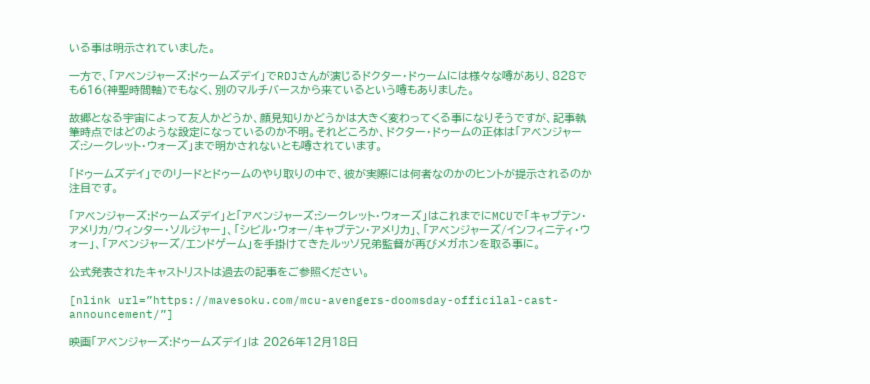いる事は明示されていました。

一方で、「アベンジャーズ:ドゥームズデイ」でRDJさんが演じるドクター・ドゥームには様々な噂があり、828でも616(神聖時間軸)でもなく、別のマルチバースから来ているという噂もありました。

故郷となる宇宙によって友人かどうか、顔見知りかどうかは大きく変わってくる事になりそうですが、記事執筆時点ではどのような設定になっているのか不明。それどころか、ドクター・ドゥームの正体は「アベンジャーズ:シークレット・ウォーズ」まで明かされないとも噂されています。

「ドゥームズデイ」でのリードとドゥームのやり取りの中で、彼が実際には何者なのかのヒントが提示されるのか注目です。

「アベンジャーズ:ドゥームズデイ」と「アベンジャーズ:シークレット・ウォーズ」はこれまでにMCUで「キャプテン・アメリカ/ウィンター・ソルジャー」、「シビル・ウォー/キャプテン・アメリカ」、「アベンジャーズ/インフィニティ・ウォー」、「アベンジャーズ/エンドゲーム」を手掛けてきたルッソ兄弟監督が再びメガホンを取る事に。

公式発表されたキャストリストは過去の記事をご参照ください。

[nlink url=”https://mavesoku.com/mcu-avengers-doomsday-officilal-cast-announcement/”]

映画「アベンジャーズ:ドゥームズデイ」は 2026年12月18日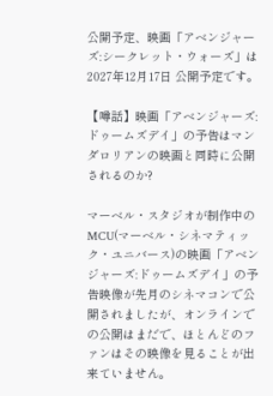公開予定、映画「アベンジャーズ:シークレット・ウォーズ」は 2027年12月17日 公開予定です。

【噂話】映画「アベンジャーズ:ドゥームズデイ」の予告はマンダロリアンの映画と同時に公開されるのか?

マーベル・スタジオが制作中のMCU(マーベル・シネマティック・ユニバース)の映画「アベンジャーズ:ドゥームズデイ」の予告映像が先月のシネマコンで公開されましたが、オンラインでの公開はまだで、ほとんどのファンはその映像を見ることが出来ていません。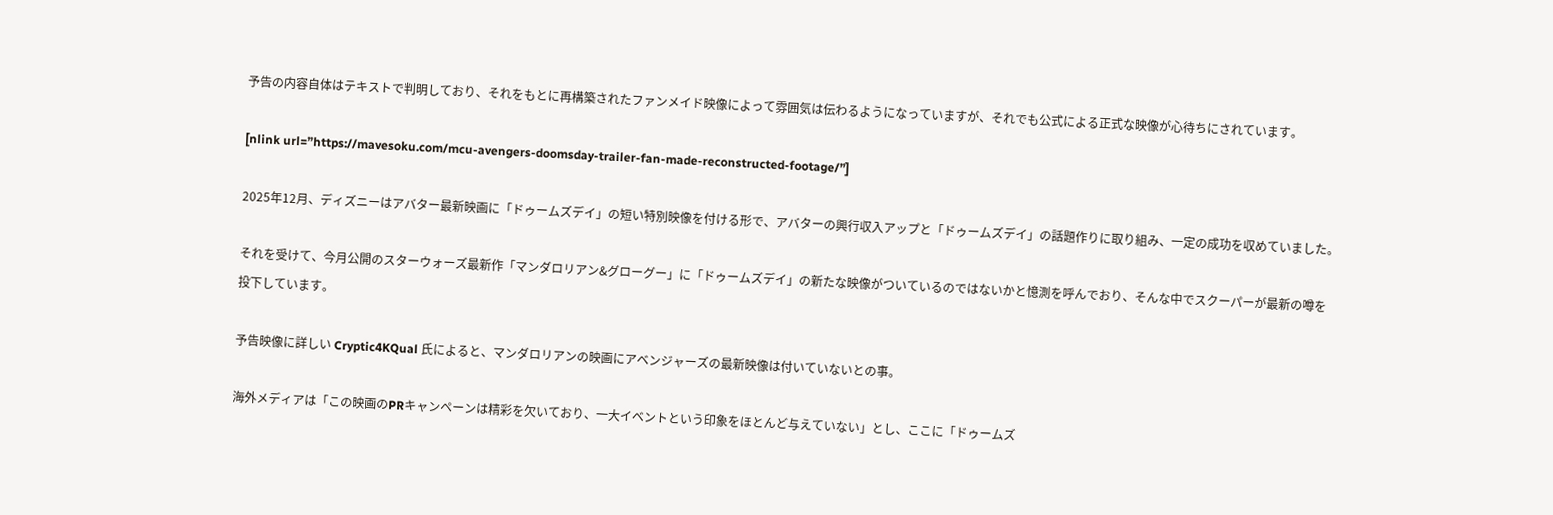予告の内容自体はテキストで判明しており、それをもとに再構築されたファンメイド映像によって雰囲気は伝わるようになっていますが、それでも公式による正式な映像が心待ちにされています。

[nlink url=”https://mavesoku.com/mcu-avengers-doomsday-trailer-fan-made-reconstructed-footage/”]

2025年12月、ディズニーはアバター最新映画に「ドゥームズデイ」の短い特別映像を付ける形で、アバターの興行収入アップと「ドゥームズデイ」の話題作りに取り組み、一定の成功を収めていました。

それを受けて、今月公開のスターウォーズ最新作「マンダロリアン&グローグー」に「ドゥームズデイ」の新たな映像がついているのではないかと憶測を呼んでおり、そんな中でスクーパーが最新の噂を投下しています。

予告映像に詳しい Cryptic4KQual 氏によると、マンダロリアンの映画にアベンジャーズの最新映像は付いていないとの事。

海外メディアは「この映画のPRキャンペーンは精彩を欠いており、一大イベントという印象をほとんど与えていない」とし、ここに「ドゥームズ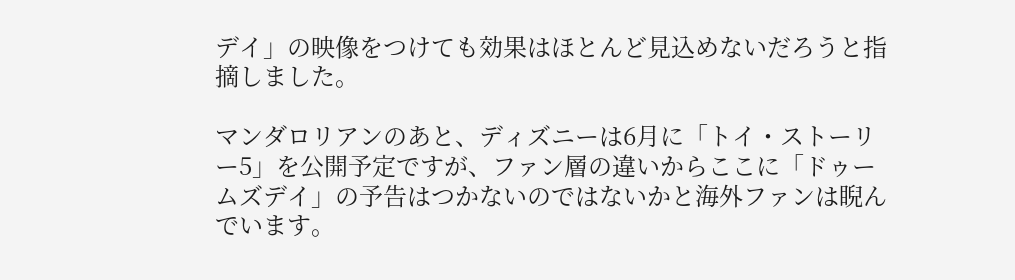デイ」の映像をつけても効果はほとんど見込めないだろうと指摘しました。

マンダロリアンのあと、ディズニーは6月に「トイ・ストーリー5」を公開予定ですが、ファン層の違いからここに「ドゥームズデイ」の予告はつかないのではないかと海外ファンは睨んでいます。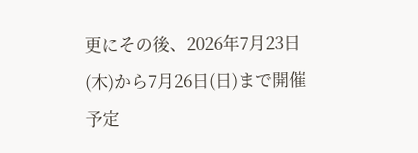更にその後、2026年7月23日(木)から7月26日(日)まで開催予定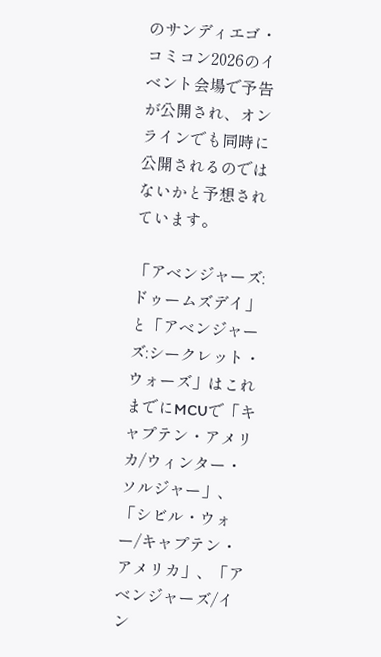のサンディエゴ・コミコン2026のイベント会場で予告が公開され、オンラインでも同時に公開されるのではないかと予想されています。

「アベンジャーズ:ドゥームズデイ」と「アベンジャーズ:シークレット・ウォーズ」はこれまでにMCUで「キャプテン・アメリカ/ウィンター・ソルジャー」、「シビル・ウォー/キャプテン・アメリカ」、「アベンジャーズ/イン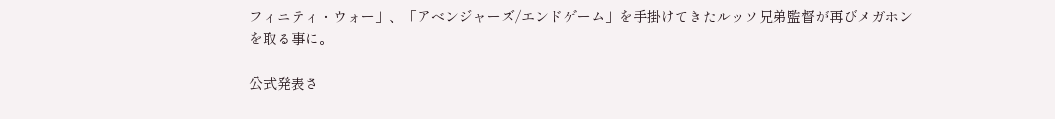フィニティ・ウォー」、「アベンジャーズ/エンドゲーム」を手掛けてきたルッソ兄弟監督が再びメガホンを取る事に。

公式発表さ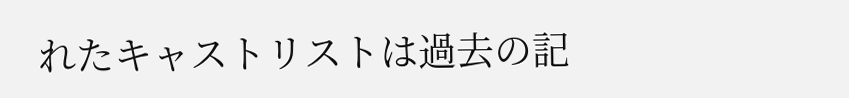れたキャストリストは過去の記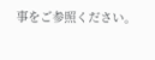事をご参照ください。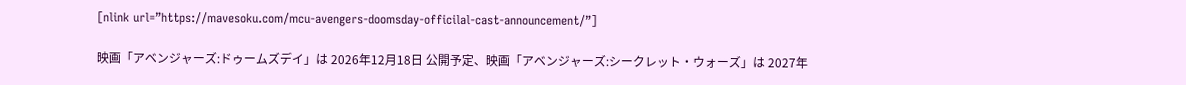[nlink url=”https://mavesoku.com/mcu-avengers-doomsday-officilal-cast-announcement/”]

映画「アベンジャーズ:ドゥームズデイ」は 2026年12月18日 公開予定、映画「アベンジャーズ:シークレット・ウォーズ」は 2027年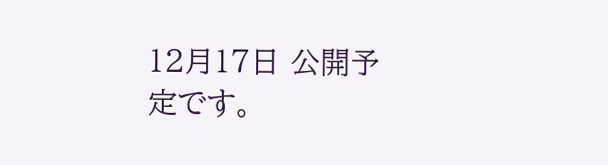12月17日 公開予定です。